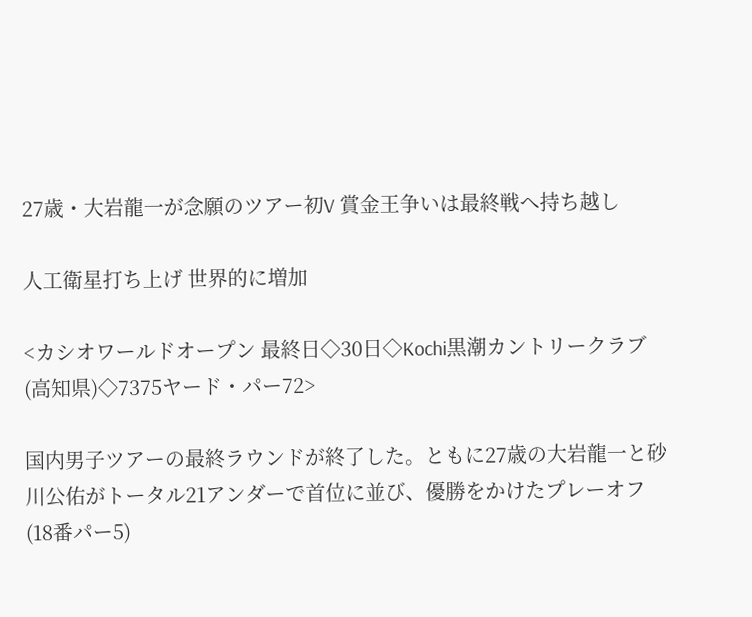27歳・大岩龍一が念願のツアー初V 賞金王争いは最終戦へ持ち越し

人工衛星打ち上げ 世界的に増加

<カシオワールドオープン 最終日◇30日◇Kochi黒潮カントリークラブ(高知県)◇7375ヤード・パー72>

国内男子ツアーの最終ラウンドが終了した。ともに27歳の大岩龍一と砂川公佑がトータル21アンダーで首位に並び、優勝をかけたプレーオフ(18番パー5)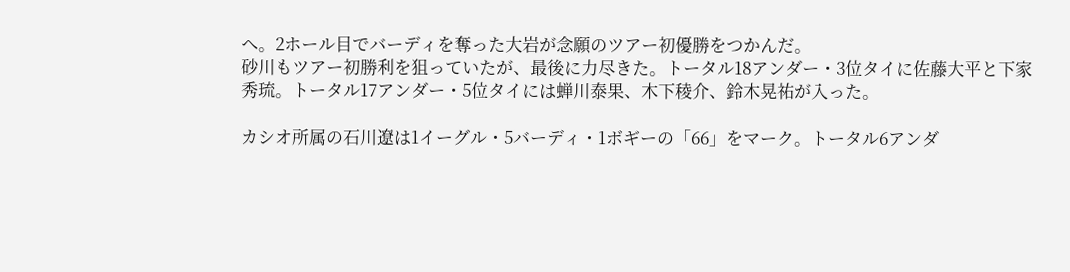へ。2ホール目でバーディを奪った大岩が念願のツアー初優勝をつかんだ。
砂川もツアー初勝利を狙っていたが、最後に力尽きた。トータル18アンダー・3位タイに佐藤大平と下家秀琉。トータル17アンダー・5位タイには蝉川泰果、木下稜介、鈴木晃祐が入った。

カシオ所属の石川遼は1イーグル・5バーディ・1ボギーの「66」をマーク。トータル6アンダ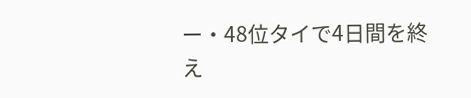ー・48位タイで4日間を終え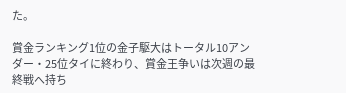た。

賞金ランキング1位の金子駆大はトータル10アンダー・25位タイに終わり、賞金王争いは次週の最終戦へ持ち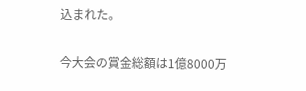込まれた。

今大会の賞金総額は1億8000万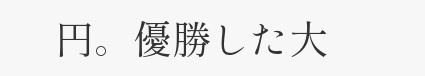円。優勝した大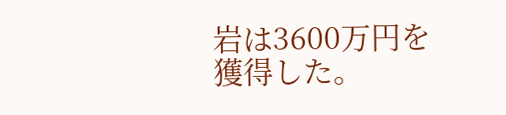岩は3600万円を獲得した。